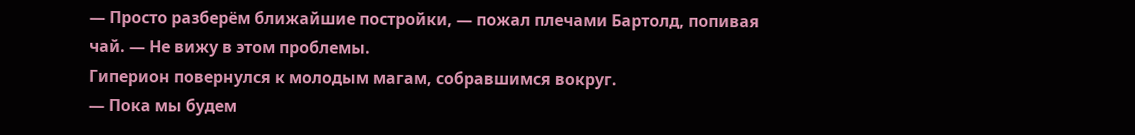— Просто разберём ближайшие постройки, — пожал плечами Бартолд, попивая чай. — Не вижу в этом проблемы.
Гиперион повернулся к молодым магам, собравшимся вокруг.
— Пока мы будем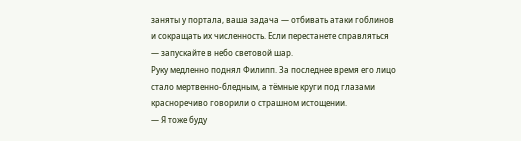заняты у портала, ваша задача — отбивать атаки гоблинов и сокращать их численность. Если перестанете справляться — запускайте в небо световой шар.
Руку медленно поднял Филипп. За последнее время его лицо стало мертвенно-бледным, а тёмные круги под глазами красноречиво говорили о страшном истощении.
— Я тоже буду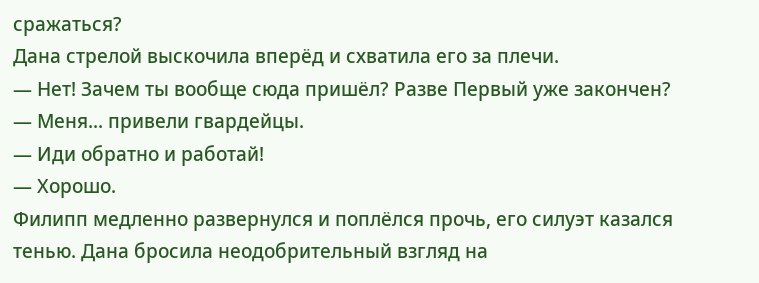сражаться?
Дана стрелой выскочила вперёд и схватила его за плечи.
— Нет! Зачем ты вообще сюда пришёл? Разве Первый уже закончен?
— Меня... привели гвардейцы.
— Иди обратно и работай!
— Хорошо.
Филипп медленно развернулся и поплёлся прочь, его силуэт казался тенью. Дана бросила неодобрительный взгляд на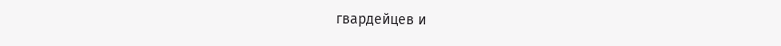гвардейцев и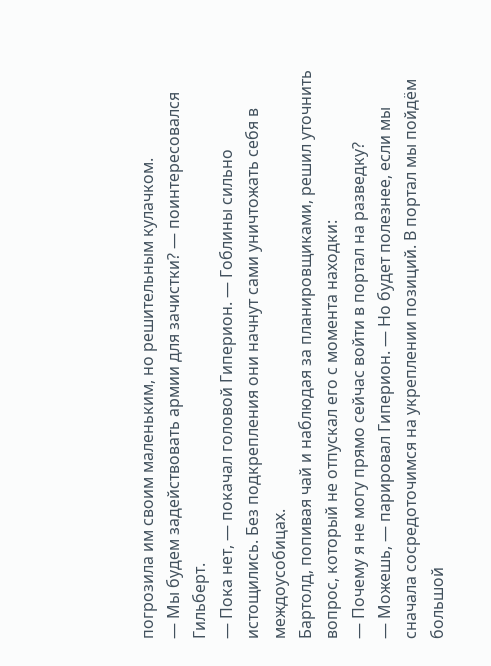погрозила им своим маленьким, но решительным кулачком.
— Мы будем задействовать армии для зачистки? — поинтересовался Гильберт.
— Пока нет, — покачал головой Гиперион. — Гоблины сильно истощились. Без подкрепления они начнут сами уничтожать себя в междоусобицах.
Бартолд, попивая чай и наблюдая за планировщиками, решил уточнить вопрос, который не отпускал его с момента находки:
— Почему я не могу прямо сейчас войти в портал на разведку?
— Можешь, — парировал Гиперион. — Но будет полезнее, если мы сначала сосредоточимся на укреплении позиций. В портал мы пойдём большой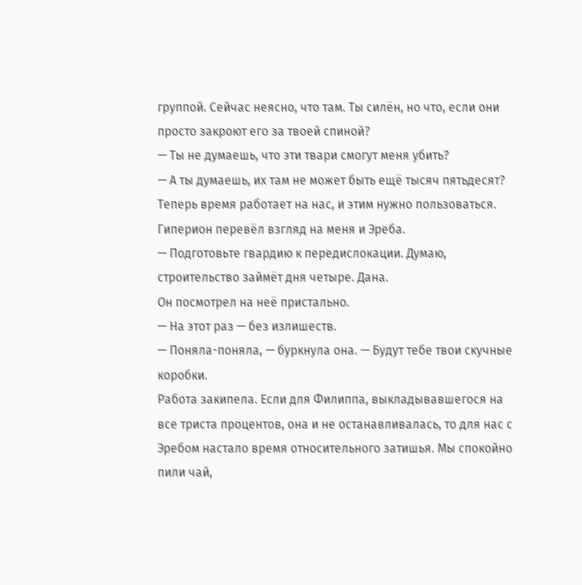группой. Сейчас неясно, что там. Ты силён, но что, если они просто закроют его за твоей спиной?
— Ты не думаешь, что эти твари смогут меня убить?
— А ты думаешь, их там не может быть ещё тысяч пятьдесят? Теперь время работает на нас, и этим нужно пользоваться.
Гиперион перевёл взгляд на меня и Эреба.
— Подготовьте гвардию к передислокации. Думаю, строительство займёт дня четыре. Дана.
Он посмотрел на неё пристально.
— На этот раз — без излишеств.
— Поняла-поняла, — буркнула она. — Будут тебе твои скучные коробки.
Работа закипела. Если для Филиппа, выкладывавшегося на все триста процентов, она и не останавливалась, то для нас с Эребом настало время относительного затишья. Мы спокойно пили чай,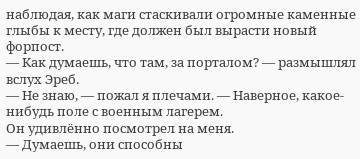наблюдая, как маги стаскивали огромные каменные глыбы к месту, где должен был вырасти новый форпост.
— Как думаешь, что там, за порталом? — размышлял вслух Эреб.
— Не знаю, — пожал я плечами. — Наверное, какое-нибудь поле с военным лагерем.
Он удивлённо посмотрел на меня.
— Думаешь, они способны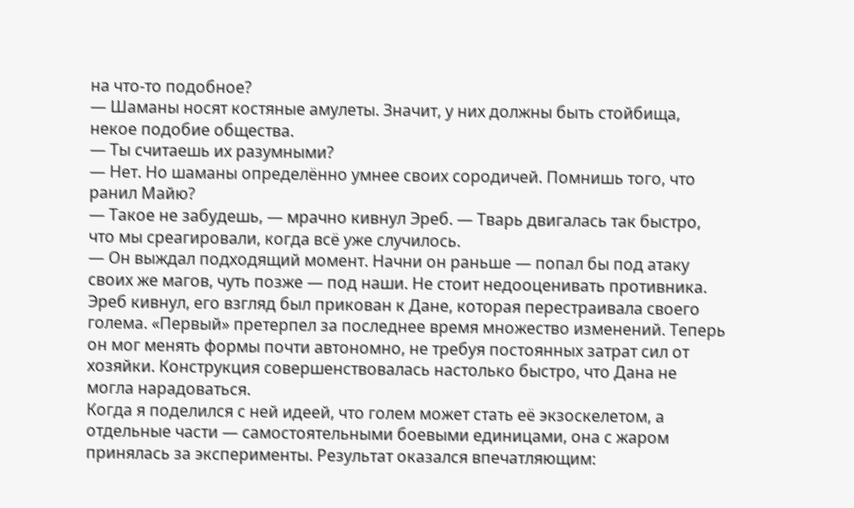на что-то подобное?
— Шаманы носят костяные амулеты. Значит, у них должны быть стойбища, некое подобие общества.
— Ты считаешь их разумными?
— Нет. Но шаманы определённо умнее своих сородичей. Помнишь того, что ранил Майю?
— Такое не забудешь, — мрачно кивнул Эреб. — Тварь двигалась так быстро, что мы среагировали, когда всё уже случилось.
— Он выждал подходящий момент. Начни он раньше — попал бы под атаку своих же магов, чуть позже — под наши. Не стоит недооценивать противника.
Эреб кивнул, его взгляд был прикован к Дане, которая перестраивала своего голема. «Первый» претерпел за последнее время множество изменений. Теперь он мог менять формы почти автономно, не требуя постоянных затрат сил от хозяйки. Конструкция совершенствовалась настолько быстро, что Дана не могла нарадоваться.
Когда я поделился с ней идеей, что голем может стать её экзоскелетом, а отдельные части — самостоятельными боевыми единицами, она с жаром принялась за эксперименты. Результат оказался впечатляющим: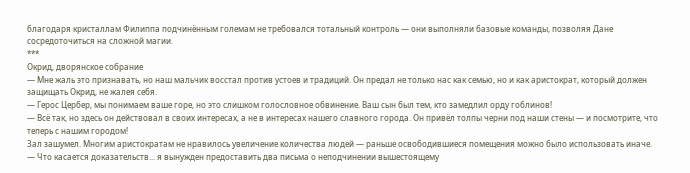благодаря кристаллам Филиппа подчинённым големам не требовался тотальный контроль — они выполняли базовые команды, позволяя Дане сосредоточиться на сложной магии.
***
Окрид, дворянское собрание
— Мне жаль это признавать, но наш мальчик восстал против устоев и традиций. Он предал не только нас как семью, но и как аристократ, который должен защищать Окрид, не жалея себя.
— Герос Цербер, мы понимаем ваше горе, но это слишком голословное обвинение. Ваш сын был тем, кто замедлил орду гоблинов!
— Всё так, но здесь он действовал в своих интересах, а не в интересах нашего славного города. Он привёл толпы черни под наши стены — и посмотрите, что теперь с нашим городом!
Зал зашумел. Многим аристократам не нравилось увеличение количества людей — раньше освободившиеся помещения можно было использовать иначе.
— Что касается доказательств... я вынужден предоставить два письма о неподчинении вышестоящему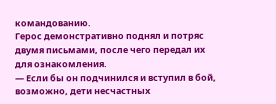командованию.
Герос демонстративно поднял и потряс двумя письмами, после чего передал их для ознакомления.
— Если бы он подчинился и вступил в бой, возможно, дети несчастных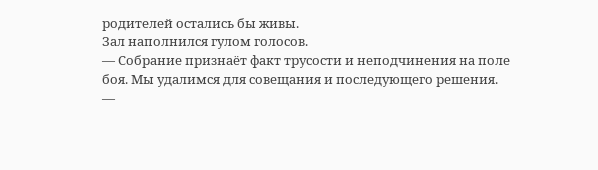родителей остались бы живы.
Зал наполнился гулом голосов.
— Собрание признаёт факт трусости и неподчинения на поле боя. Мы удалимся для совещания и последующего решения.
—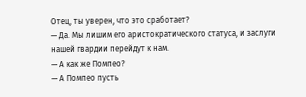Отец, ты уверен, что это сработает?
— Да. Мы лишим его аристократического статуса, и заслуги нашей гвардии перейдут к нам.
— А как же Помпео?
— А Помпео пусть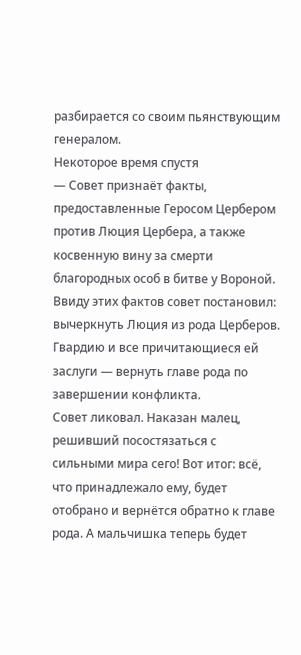разбирается со своим пьянствующим генералом.
Некоторое время спустя
— Совет признаёт факты, предоставленные Геросом Цербером против Люция Цербера, а также косвенную вину за смерти благородных особ в битве у Вороной. Ввиду этих фактов совет постановил: вычеркнуть Люция из рода Церберов. Гвардию и все причитающиеся ей заслуги — вернуть главе рода по завершении конфликта.
Совет ликовал. Наказан малец, решивший посостязаться с сильными мира сего! Вот итог: всё, что принадлежало ему, будет отобрано и вернётся обратно к главе рода. А мальчишка теперь будет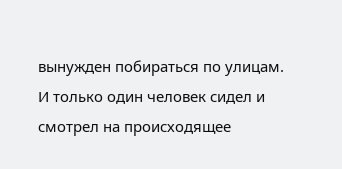вынужден побираться по улицам. И только один человек сидел и смотрел на происходящее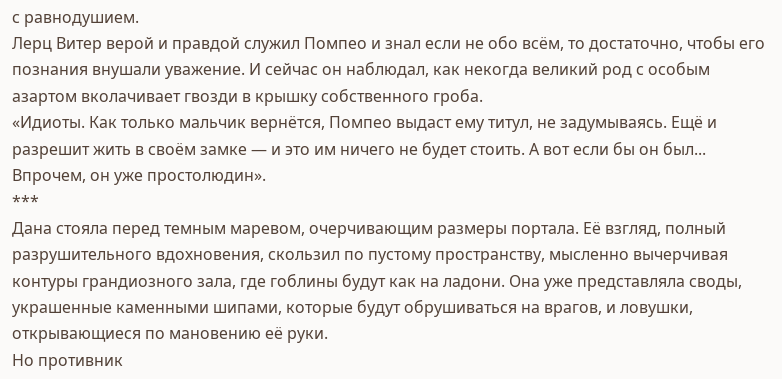с равнодушием.
Лерц Витер верой и правдой служил Помпео и знал если не обо всём, то достаточно, чтобы его познания внушали уважение. И сейчас он наблюдал, как некогда великий род с особым азартом вколачивает гвозди в крышку собственного гроба.
«Идиоты. Как только мальчик вернётся, Помпео выдаст ему титул, не задумываясь. Ещё и разрешит жить в своём замке — и это им ничего не будет стоить. А вот если бы он был... Впрочем, он уже простолюдин».
***
Дана стояла перед темным маревом, очерчивающим размеры портала. Её взгляд, полный разрушительного вдохновения, скользил по пустому пространству, мысленно вычерчивая контуры грандиозного зала, где гоблины будут как на ладони. Она уже представляла своды, украшенные каменными шипами, которые будут обрушиваться на врагов, и ловушки, открывающиеся по мановению её руки.
Но противник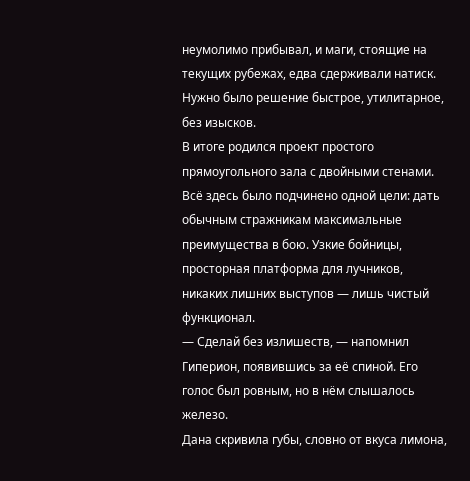неумолимо прибывал, и маги, стоящие на текущих рубежах, едва сдерживали натиск. Нужно было решение быстрое, утилитарное, без изысков.
В итоге родился проект простого прямоугольного зала с двойными стенами. Всё здесь было подчинено одной цели: дать обычным стражникам максимальные преимущества в бою. Узкие бойницы, просторная платформа для лучников, никаких лишних выступов — лишь чистый функционал.
— Сделай без излишеств, — напомнил Гиперион, появившись за её спиной. Его голос был ровным, но в нём слышалось железо.
Дана скривила губы, словно от вкуса лимона,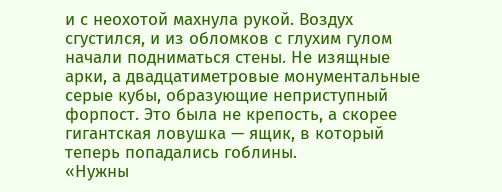и с неохотой махнула рукой. Воздух сгустился, и из обломков с глухим гулом начали подниматься стены. Не изящные арки, а двадцатиметровые монументальные серые кубы, образующие неприступный форпост. Это была не крепость, а скорее гигантская ловушка — ящик, в который теперь попадались гоблины.
«Нужны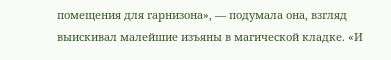помещения для гарнизона», — подумала она, взгляд выискивал малейшие изъяны в магической кладке. «И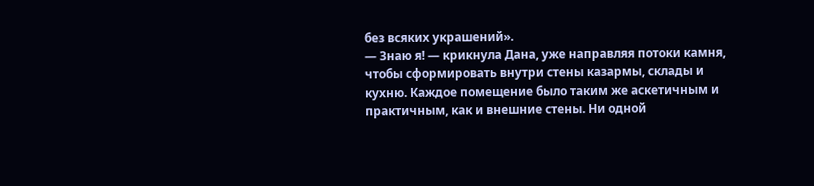без всяких украшений».
— Знаю я! — крикнула Дана, уже направляя потоки камня, чтобы сформировать внутри стены казармы, склады и кухню. Каждое помещение было таким же аскетичным и практичным, как и внешние стены. Ни одной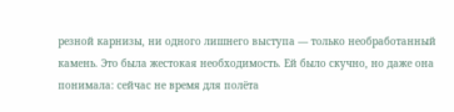резной карнизы, ни одного лишнего выступа — только необработанный камень. Это была жестокая необходимость. Ей было скучно, но даже она понимала: сейчас не время для полёта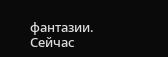фантазии. Сейчас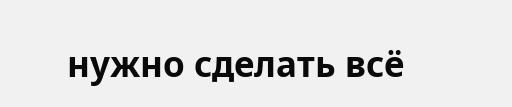нужно сделать всё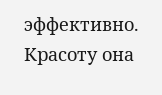эффективно. Красоту она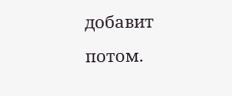добавит потом.